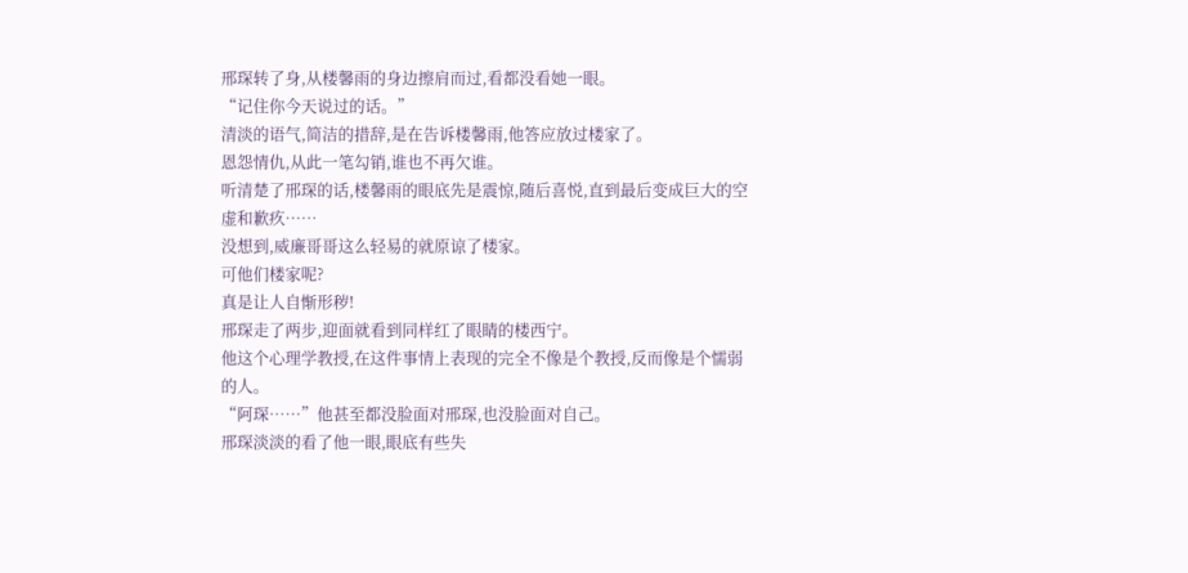邢琛转了身,从楼馨雨的身边擦肩而过,看都没看她一眼。
“记住你今天说过的话。”
清淡的语气,简洁的措辞,是在告诉楼馨雨,他答应放过楼家了。
恩怨情仇,从此一笔勾销,谁也不再欠谁。
听清楚了邢琛的话,楼馨雨的眼底先是震惊,随后喜悦,直到最后变成巨大的空虚和歉疚……
没想到,威廉哥哥这么轻易的就原谅了楼家。
可他们楼家呢?
真是让人自惭形秽!
邢琛走了两步,迎面就看到同样红了眼睛的楼西宁。
他这个心理学教授,在这件事情上表现的完全不像是个教授,反而像是个懦弱的人。
“阿琛……”他甚至都没脸面对邢琛,也没脸面对自己。
邢琛淡淡的看了他一眼,眼底有些失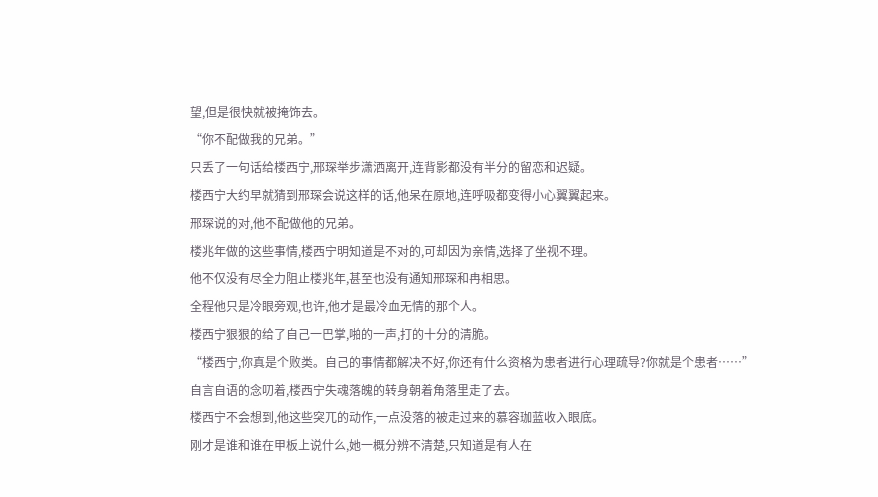望,但是很快就被掩饰去。
“你不配做我的兄弟。”
只丢了一句话给楼西宁,邢琛举步潇洒离开,连背影都没有半分的留恋和迟疑。
楼西宁大约早就猜到邢琛会说这样的话,他呆在原地,连呼吸都变得小心翼翼起来。
邢琛说的对,他不配做他的兄弟。
楼兆年做的这些事情,楼西宁明知道是不对的,可却因为亲情,选择了坐视不理。
他不仅没有尽全力阻止楼兆年,甚至也没有通知邢琛和冉相思。
全程他只是冷眼旁观,也许,他才是最冷血无情的那个人。
楼西宁狠狠的给了自己一巴掌,啪的一声,打的十分的清脆。
“楼西宁,你真是个败类。自己的事情都解决不好,你还有什么资格为患者进行心理疏导?你就是个患者……”
自言自语的念叨着,楼西宁失魂落魄的转身朝着角落里走了去。
楼西宁不会想到,他这些突兀的动作,一点没落的被走过来的慕容珈蓝收入眼底。
刚才是谁和谁在甲板上说什么,她一概分辨不清楚,只知道是有人在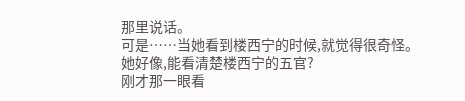那里说话。
可是……当她看到楼西宁的时候,就觉得很奇怪。
她好像,能看清楚楼西宁的五官?
刚才那一眼看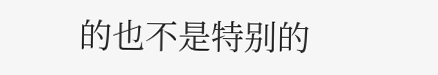的也不是特别的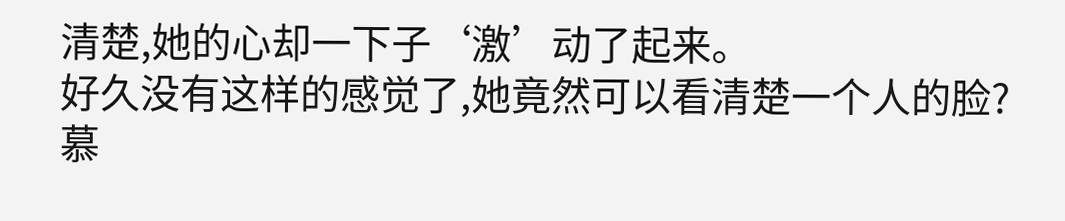清楚,她的心却一下子‘激’动了起来。
好久没有这样的感觉了,她竟然可以看清楚一个人的脸?
慕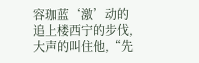容珈蓝‘激’动的追上楼西宁的步伐,大声的叫住他,“先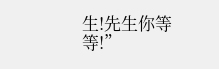生!先生你等等!”